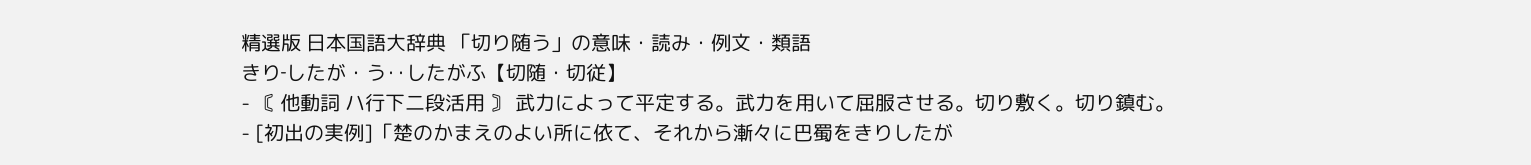精選版 日本国語大辞典 「切り随う」の意味・読み・例文・類語
きり‐したが・う‥したがふ【切随・切従】
- 〘 他動詞 ハ行下二段活用 〙 武力によって平定する。武力を用いて屈服させる。切り敷く。切り鎮む。
- [初出の実例]「楚のかまえのよい所に依て、それから漸々に巴蜀をきりしたが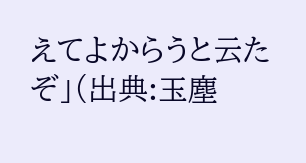えてよからうと云たぞ」(出典:玉塵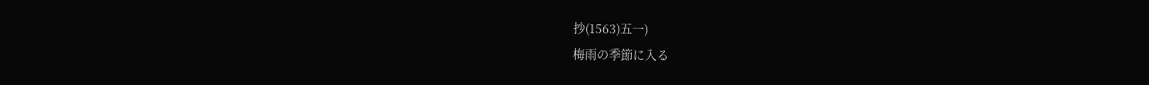抄(1563)五一)
梅雨の季節に入る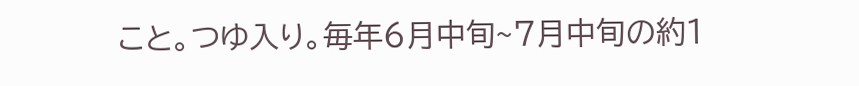こと。つゆ入り。毎年6月中旬~7月中旬の約1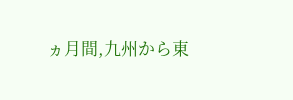ヵ月間,九州から東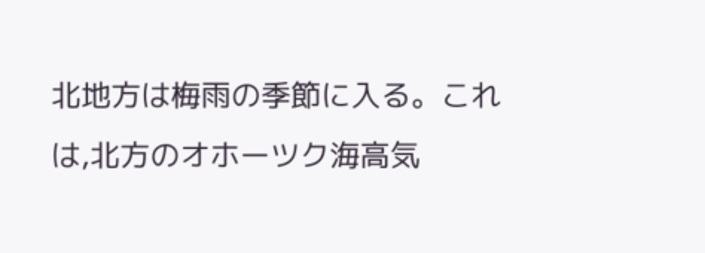北地方は梅雨の季節に入る。これは,北方のオホーツク海高気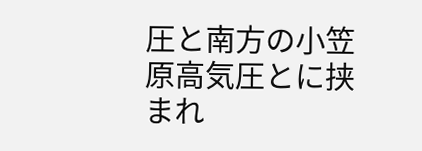圧と南方の小笠原高気圧とに挟まれ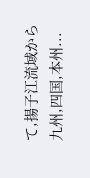て,揚子江流域から九州,四国,本州...